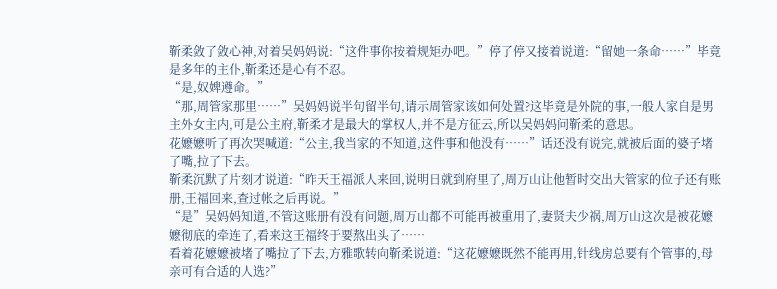靳柔敛了敛心神,对着吴妈妈说:“这件事你按着规矩办吧。”停了停又接着说道:“留她一条命……”毕竟是多年的主仆,靳柔还是心有不忍。
“是,奴婢遵命。”
“那,周管家那里……”吴妈妈说半句留半句,请示周管家该如何处置?这毕竟是外院的事,一般人家自是男主外女主内,可是公主府,靳柔才是最大的掌权人,并不是方征云,所以吴妈妈问靳柔的意思。
花嬷嬷听了再次哭喊道:“公主,我当家的不知道,这件事和他没有……”话还没有说完,就被后面的婆子堵了嘴,拉了下去。
靳柔沉默了片刻才说道:“昨天王福派人来回,说明日就到府里了,周万山让他暂时交出大管家的位子还有账册,王福回来,查过帐之后再说。”
“是”吴妈妈知道,不管这账册有没有问题,周万山都不可能再被重用了,妻贤夫少祸,周万山这次是被花嬷嬷彻底的牵连了,看来这王福终于要熬出头了……
看着花嬷嬷被堵了嘴拉了下去,方雅歌转向靳柔说道:“这花嬷嬷既然不能再用,针线房总要有个管事的,母亲可有合适的人选?”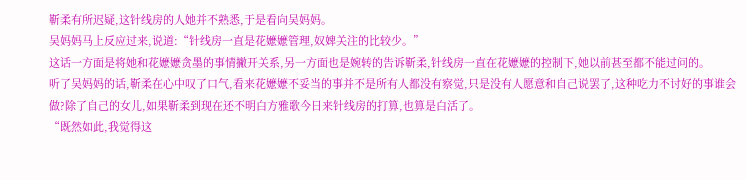靳柔有所迟疑,这针线房的人她并不熟悉,于是看向吴妈妈。
吴妈妈马上反应过来,说道:“针线房一直是花嬷嬷管理,奴婢关注的比较少。”
这话一方面是将她和花嬷嬷贪墨的事情撇开关系,另一方面也是婉转的告诉靳柔,针线房一直在花嬷嬷的控制下,她以前甚至都不能过问的。
听了吴妈妈的话,靳柔在心中叹了口气,看来花嬷嬷不妥当的事并不是所有人都没有察觉,只是没有人愿意和自己说罢了,这种吃力不讨好的事谁会做?除了自己的女儿,如果靳柔到现在还不明白方雅歌今日来针线房的打算,也算是白活了。
“既然如此,我觉得这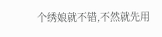个绣娘就不错,不然就先用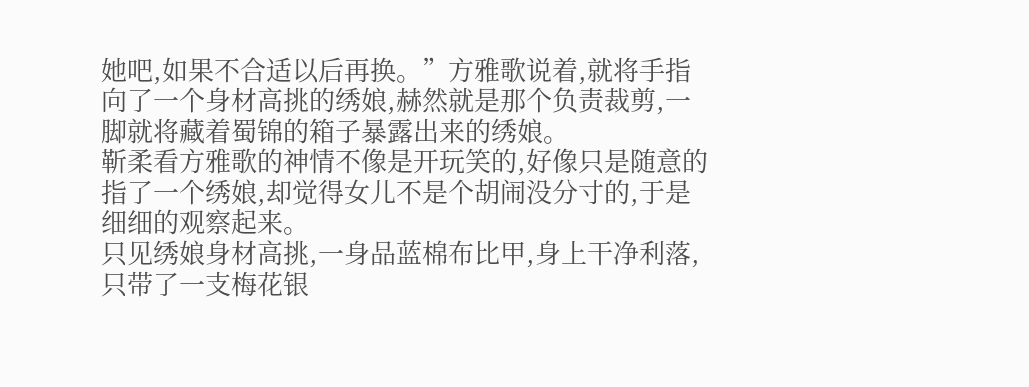她吧,如果不合适以后再换。”方雅歌说着,就将手指向了一个身材高挑的绣娘,赫然就是那个负责裁剪,一脚就将藏着蜀锦的箱子暴露出来的绣娘。
靳柔看方雅歌的神情不像是开玩笑的,好像只是随意的指了一个绣娘,却觉得女儿不是个胡闹没分寸的,于是细细的观察起来。
只见绣娘身材高挑,一身品蓝棉布比甲,身上干净利落,只带了一支梅花银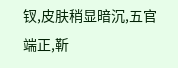钗,皮肤稍显暗沉,五官端正,靳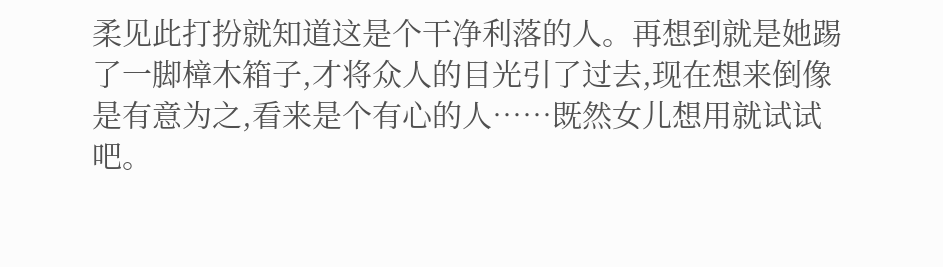柔见此打扮就知道这是个干净利落的人。再想到就是她踢了一脚樟木箱子,才将众人的目光引了过去,现在想来倒像是有意为之,看来是个有心的人……既然女儿想用就试试吧。